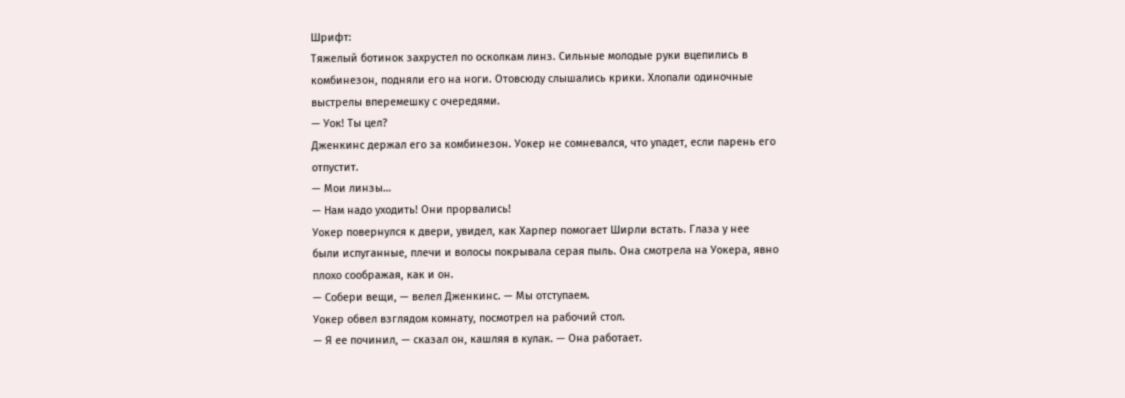Шрифт:
Тяжелый ботинок захрустел по осколкам линз. Сильные молодые руки вцепились в комбинезон, подняли его на ноги. Отовсюду слышались крики. Хлопали одиночные выстрелы вперемешку с очередями.
— Уок! Ты цел?
Дженкинс держал его за комбинезон. Уокер не сомневался, что упадет, если парень его отпустит.
— Мои линзы…
— Нам надо уходить! Они прорвались!
Уокер повернулся к двери, увидел, как Харпер помогает Ширли встать. Глаза у нее были испуганные, плечи и волосы покрывала серая пыль. Она смотрела на Уокера, явно плохо соображая, как и он.
— Собери вещи, — велел Дженкинс. — Мы отступаем.
Уокер обвел взглядом комнату, посмотрел на рабочий стол.
— Я ее починил, — сказал он, кашляя в кулак. — Она работает.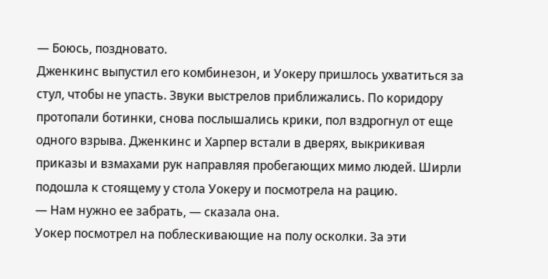— Боюсь, поздновато.
Дженкинс выпустил его комбинезон, и Уокеру пришлось ухватиться за стул, чтобы не упасть. Звуки выстрелов приближались. По коридору протопали ботинки, снова послышались крики, пол вздрогнул от еще одного взрыва. Дженкинс и Харпер встали в дверях, выкрикивая приказы и взмахами рук направляя пробегающих мимо людей. Ширли подошла к стоящему у стола Уокеру и посмотрела на рацию.
— Нам нужно ее забрать, — сказала она.
Уокер посмотрел на поблескивающие на полу осколки. За эти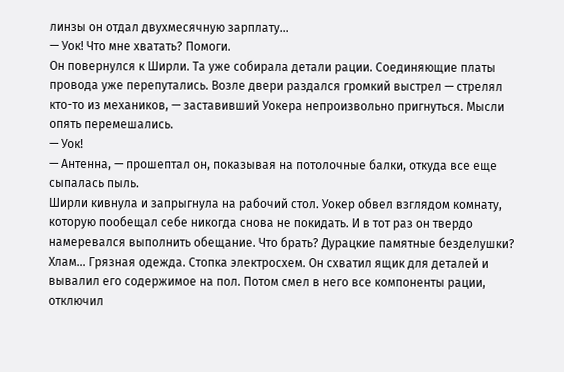линзы он отдал двухмесячную зарплату…
— Уок! Что мне хватать? Помоги.
Он повернулся к Ширли. Та уже собирала детали рации. Соединяющие платы провода уже перепутались. Возле двери раздался громкий выстрел — стрелял кто-то из механиков, — заставивший Уокера непроизвольно пригнуться. Мысли опять перемешались.
— Уок!
— Антенна, — прошептал он, показывая на потолочные балки, откуда все еще сыпалась пыль.
Ширли кивнула и запрыгнула на рабочий стол. Уокер обвел взглядом комнату, которую пообещал себе никогда снова не покидать. И в тот раз он твердо намеревался выполнить обещание. Что брать? Дурацкие памятные безделушки? Хлам… Грязная одежда. Стопка электросхем. Он схватил ящик для деталей и вывалил его содержимое на пол. Потом смел в него все компоненты рации, отключил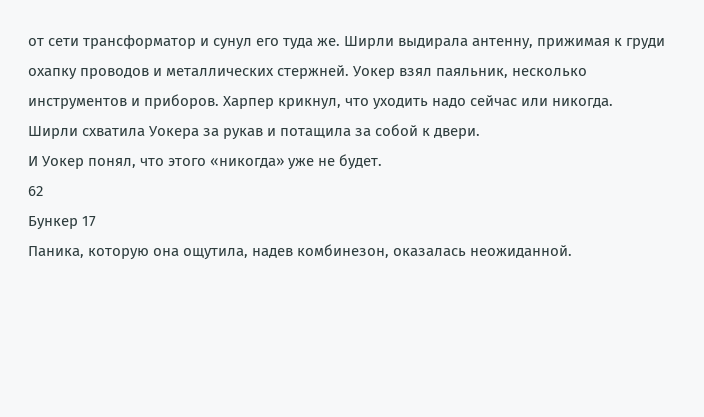от сети трансформатор и сунул его туда же. Ширли выдирала антенну, прижимая к груди охапку проводов и металлических стержней. Уокер взял паяльник, несколько инструментов и приборов. Харпер крикнул, что уходить надо сейчас или никогда.
Ширли схватила Уокера за рукав и потащила за собой к двери.
И Уокер понял, что этого «никогда» уже не будет.
62
Бункер 17
Паника, которую она ощутила, надев комбинезон, оказалась неожиданной.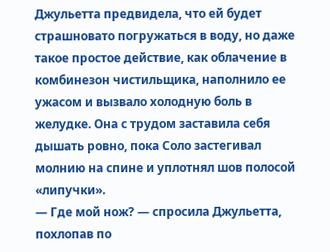Джульетта предвидела, что ей будет страшновато погружаться в воду, но даже такое простое действие, как облачение в комбинезон чистильщика, наполнило ее ужасом и вызвало холодную боль в желудке. Она с трудом заставила себя дышать ровно, пока Соло застегивал молнию на спине и уплотнял шов полосой «липучки».
— Где мой нож? — спросила Джульетта, похлопав по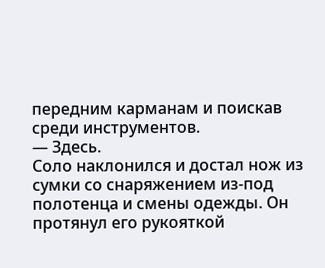передним карманам и поискав среди инструментов.
— Здесь.
Соло наклонился и достал нож из сумки со снаряжением из-под полотенца и смены одежды. Он протянул его рукояткой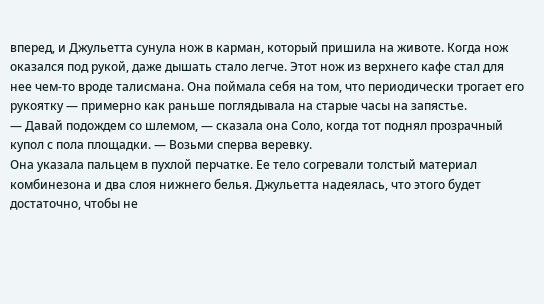вперед, и Джульетта сунула нож в карман, который пришила на животе. Когда нож оказался под рукой, даже дышать стало легче. Этот нож из верхнего кафе стал для нее чем-то вроде талисмана. Она поймала себя на том, что периодически трогает его рукоятку — примерно как раньше поглядывала на старые часы на запястье.
— Давай подождем со шлемом, — сказала она Соло, когда тот поднял прозрачный купол с пола площадки. — Возьми сперва веревку.
Она указала пальцем в пухлой перчатке. Ее тело согревали толстый материал комбинезона и два слоя нижнего белья. Джульетта надеялась, что этого будет достаточно, чтобы не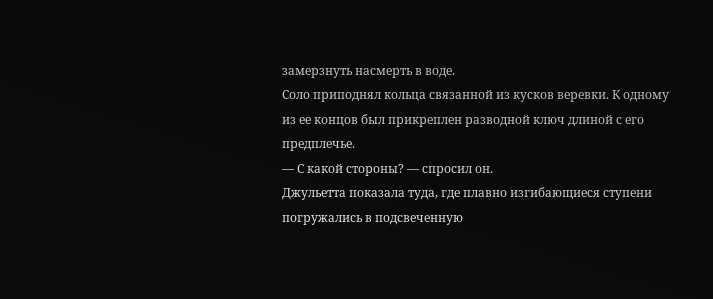замерзнуть насмерть в воде.
Соло приподнял кольца связанной из кусков веревки. К одному из ее концов был прикреплен разводной ключ длиной с его предплечье.
— С какой стороны? — спросил он.
Джульетта показала туда, где плавно изгибающиеся ступени погружались в подсвеченную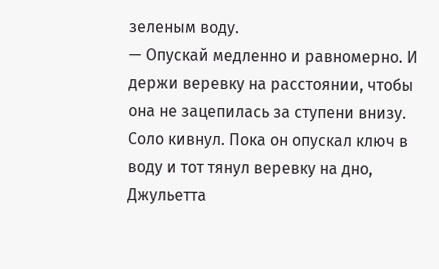зеленым воду.
— Опускай медленно и равномерно. И держи веревку на расстоянии, чтобы она не зацепилась за ступени внизу.
Соло кивнул. Пока он опускал ключ в воду и тот тянул веревку на дно, Джульетта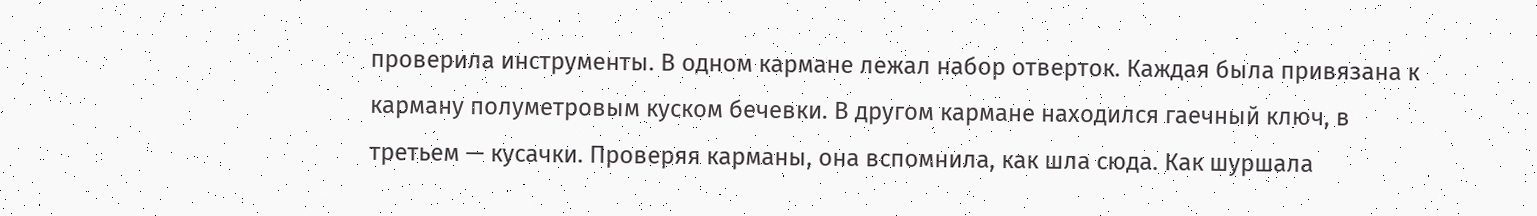проверила инструменты. В одном кармане лежал набор отверток. Каждая была привязана к карману полуметровым куском бечевки. В другом кармане находился гаечный ключ, в третьем — кусачки. Проверяя карманы, она вспомнила, как шла сюда. Как шуршала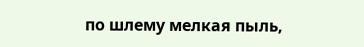по шлему мелкая пыль,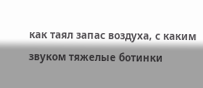как таял запас воздуха, с каким звуком тяжелые ботинки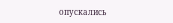опускались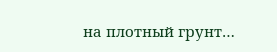на плотный грунт…